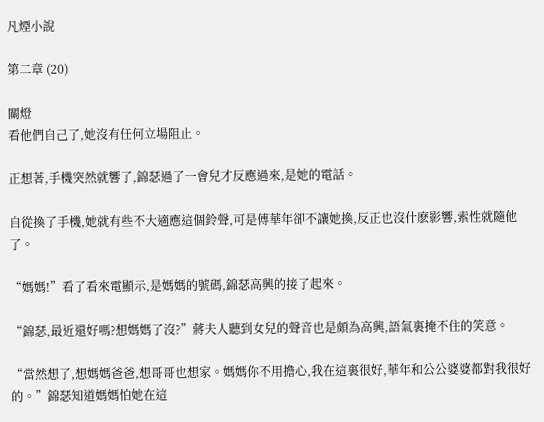凡煙小說

第二章 (20)

關燈
看他們自己了,她沒有任何立場阻止。

正想著,手機突然就響了,錦瑟過了一會兒才反應過來,是她的電話。

自從換了手機,她就有些不大適應這個鈴聲,可是傅華年卻不讓她換,反正也沒什麽影響,索性就隨他了。

“媽媽!”看了看來電顯示,是媽媽的號碼,錦瑟高興的接了起來。

“錦瑟,最近還好嗎?想媽媽了沒?”蔣夫人聽到女兒的聲音也是頗為高興,語氣裏掩不住的笑意。

“當然想了,想媽媽爸爸,想哥哥也想家。媽媽你不用擔心,我在這裏很好,華年和公公婆婆都對我很好的。”錦瑟知道媽媽怕她在這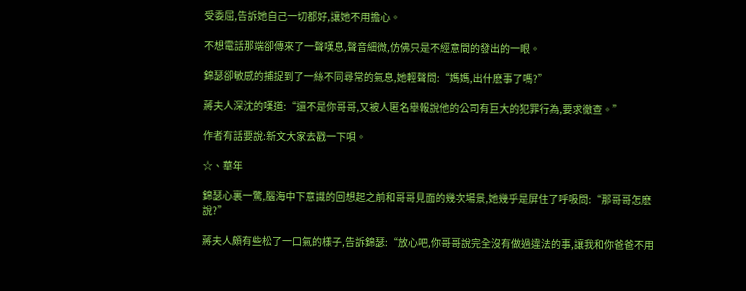受委屈,告訴她自己一切都好,讓她不用擔心。

不想電話那端卻傳來了一聲嘆息,聲音細微,仿佛只是不經意間的發出的一眼。

錦瑟卻敏感的捕捉到了一絲不同尋常的氣息,她輕聲問:“媽媽,出什麽事了嗎?”

蔣夫人深沈的嘆道:“還不是你哥哥,又被人匿名舉報說他的公司有巨大的犯罪行為,要求徹查。”

作者有話要說:新文大家去戳一下唄。

☆、華年

錦瑟心裏一驚,腦海中下意識的回想起之前和哥哥見面的幾次場景,她幾乎是屏住了呼吸問:“那哥哥怎麽說?”

蔣夫人頗有些松了一口氣的樣子,告訴錦瑟:“放心吧,你哥哥說完全沒有做過違法的事,讓我和你爸爸不用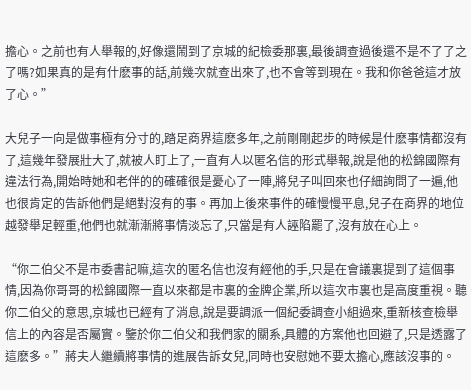擔心。之前也有人舉報的,好像還鬧到了京城的紀檢委那裏,最後調查過後還不是不了了之了嗎?如果真的是有什麽事的話,前幾次就查出來了,也不會等到現在。我和你爸爸這才放了心。”

大兒子一向是做事極有分寸的,踏足商界這麽多年,之前剛剛起步的時候是什麽事情都沒有了,這幾年發展壯大了,就被人盯上了,一直有人以匿名信的形式舉報,說是他的松錦國際有違法行為,開始時她和老伴的的確確很是憂心了一陣,將兒子叫回來也仔細詢問了一遍,他也很肯定的告訴他們是絕對沒有的事。再加上後來事件的確慢慢平息,兒子在商界的地位越發舉足輕重,他們也就漸漸將事情淡忘了,只當是有人誣陷罷了,沒有放在心上。

“你二伯父不是市委書記嘛,這次的匿名信也沒有經他的手,只是在會議裏提到了這個事情,因為你哥哥的松錦國際一直以來都是市裏的金牌企業,所以這次市裏也是高度重視。聽你二伯父的意思,京城也已經有了消息,說是要調派一個紀委調查小組過來,重新核查檢舉信上的內容是否屬實。鑒於你二伯父和我們家的關系,具體的方案他也回避了,只是透露了這麽多。”蔣夫人繼續將事情的進展告訴女兒,同時也安慰她不要太擔心,應該沒事的。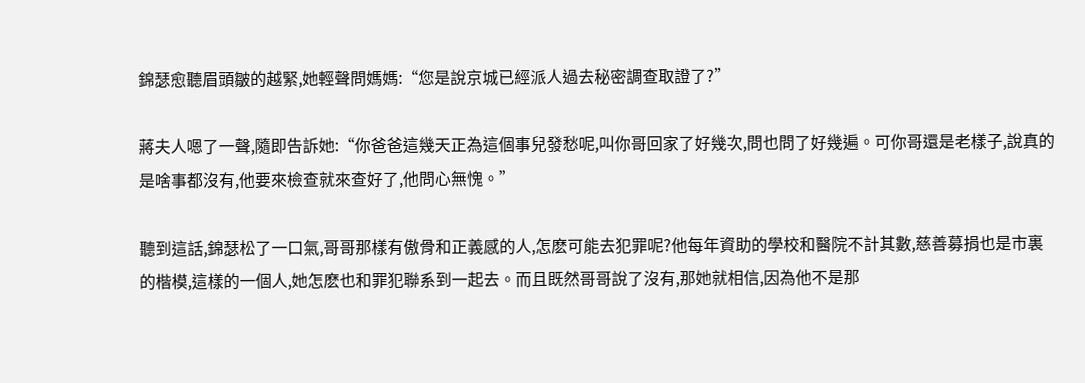錦瑟愈聽眉頭皺的越緊,她輕聲問媽媽:“您是說京城已經派人過去秘密調查取證了?”

蔣夫人嗯了一聲,隨即告訴她:“你爸爸這幾天正為這個事兒發愁呢,叫你哥回家了好幾次,問也問了好幾遍。可你哥還是老樣子,說真的是啥事都沒有,他要來檢查就來查好了,他問心無愧。”

聽到這話,錦瑟松了一口氣,哥哥那樣有傲骨和正義感的人,怎麽可能去犯罪呢?他每年資助的學校和醫院不計其數,慈善募捐也是市裏的楷模,這樣的一個人,她怎麽也和罪犯聯系到一起去。而且既然哥哥說了沒有,那她就相信,因為他不是那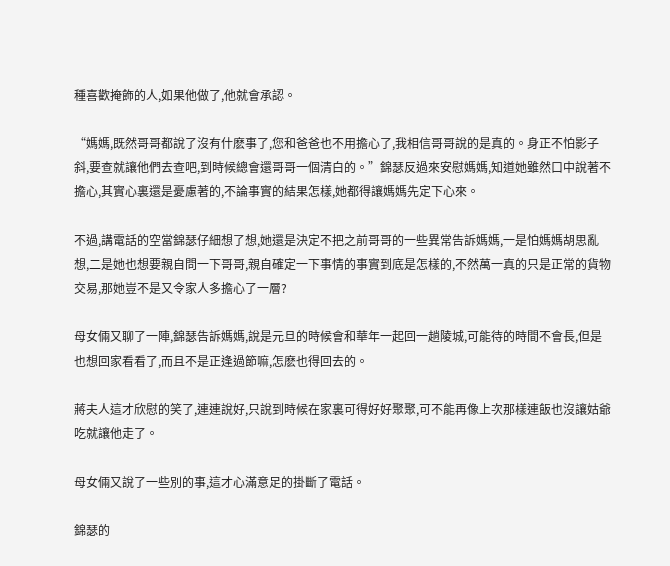種喜歡掩飾的人,如果他做了,他就會承認。

“媽媽,既然哥哥都說了沒有什麽事了,您和爸爸也不用擔心了,我相信哥哥說的是真的。身正不怕影子斜,要查就讓他們去查吧,到時候總會還哥哥一個清白的。”錦瑟反過來安慰媽媽,知道她雖然口中說著不擔心,其實心裏還是憂慮著的,不論事實的結果怎樣,她都得讓媽媽先定下心來。

不過,講電話的空當錦瑟仔細想了想,她還是決定不把之前哥哥的一些異常告訴媽媽,一是怕媽媽胡思亂想,二是她也想要親自問一下哥哥,親自確定一下事情的事實到底是怎樣的,不然萬一真的只是正常的貨物交易,那她豈不是又令家人多擔心了一層?

母女倆又聊了一陣,錦瑟告訴媽媽,說是元旦的時候會和華年一起回一趟陵城,可能待的時間不會長,但是也想回家看看了,而且不是正逢過節嘛,怎麽也得回去的。

蔣夫人這才欣慰的笑了,連連說好,只說到時候在家裏可得好好聚聚,可不能再像上次那樣連飯也沒讓姑爺吃就讓他走了。

母女倆又說了一些別的事,這才心滿意足的掛斷了電話。

錦瑟的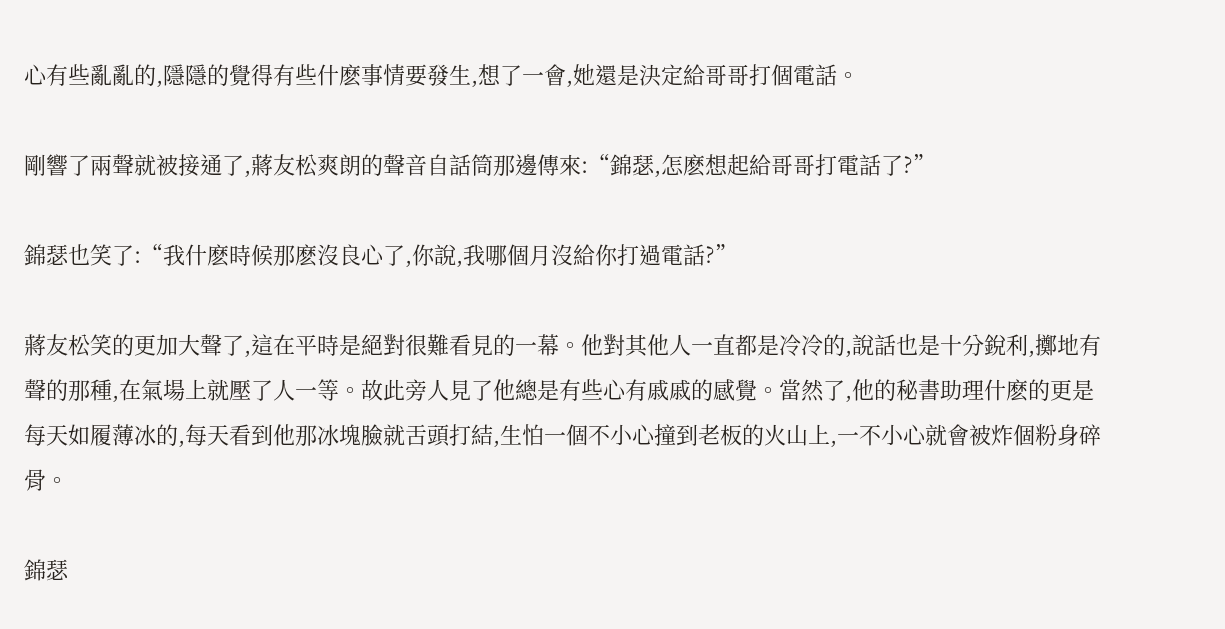心有些亂亂的,隱隱的覺得有些什麽事情要發生,想了一會,她還是決定給哥哥打個電話。

剛響了兩聲就被接通了,蔣友松爽朗的聲音自話筒那邊傳來:“錦瑟,怎麽想起給哥哥打電話了?”

錦瑟也笑了:“我什麽時候那麽沒良心了,你說,我哪個月沒給你打過電話?”

蔣友松笑的更加大聲了,這在平時是絕對很難看見的一幕。他對其他人一直都是冷冷的,說話也是十分銳利,擲地有聲的那種,在氣場上就壓了人一等。故此旁人見了他總是有些心有戚戚的感覺。當然了,他的秘書助理什麽的更是每天如履薄冰的,每天看到他那冰塊臉就舌頭打結,生怕一個不小心撞到老板的火山上,一不小心就會被炸個粉身碎骨。

錦瑟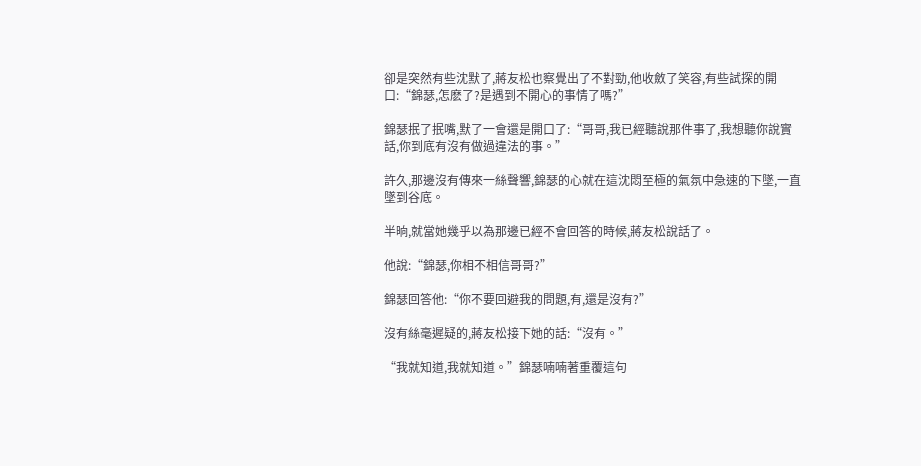卻是突然有些沈默了,蔣友松也察覺出了不對勁,他收斂了笑容,有些試探的開口:“錦瑟,怎麽了?是遇到不開心的事情了嗎?”

錦瑟抿了抿嘴,默了一會還是開口了:“哥哥,我已經聽說那件事了,我想聽你說實話,你到底有沒有做過違法的事。”

許久,那邊沒有傳來一絲聲響,錦瑟的心就在這沈悶至極的氣氛中急速的下墜,一直墜到谷底。

半晌,就當她幾乎以為那邊已經不會回答的時候,蔣友松說話了。

他說:“錦瑟,你相不相信哥哥?”

錦瑟回答他:“你不要回避我的問題,有,還是沒有?”

沒有絲毫遲疑的,蔣友松接下她的話:“沒有。”

“我就知道,我就知道。”錦瑟喃喃著重覆這句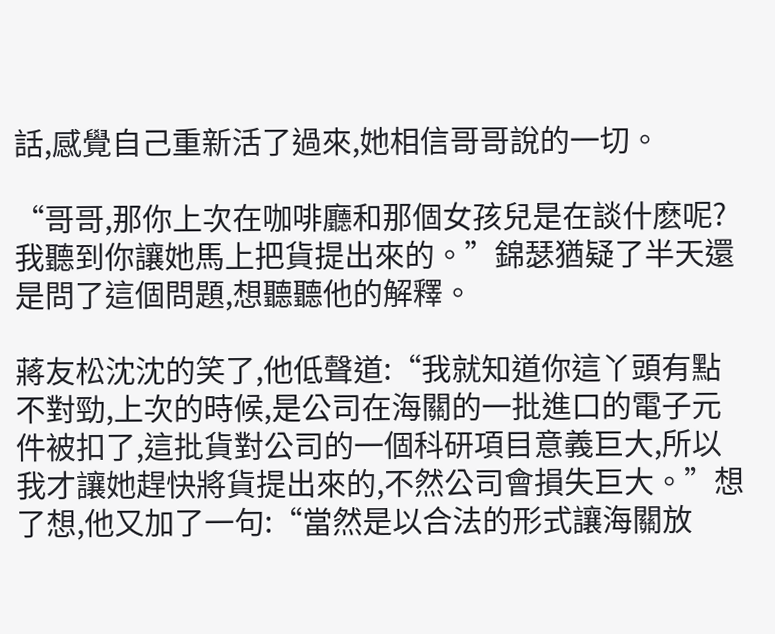話,感覺自己重新活了過來,她相信哥哥說的一切。

“哥哥,那你上次在咖啡廳和那個女孩兒是在談什麽呢?我聽到你讓她馬上把貨提出來的。”錦瑟猶疑了半天還是問了這個問題,想聽聽他的解釋。

蔣友松沈沈的笑了,他低聲道:“我就知道你這丫頭有點不對勁,上次的時候,是公司在海關的一批進口的電子元件被扣了,這批貨對公司的一個科研項目意義巨大,所以我才讓她趕快將貨提出來的,不然公司會損失巨大。”想了想,他又加了一句:“當然是以合法的形式讓海關放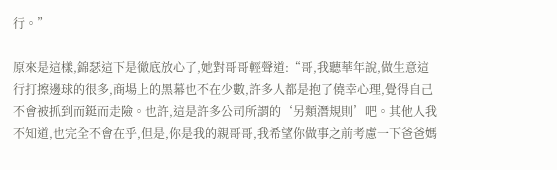行。”

原來是這樣,錦瑟這下是徹底放心了,她對哥哥輕聲道:“哥,我聽華年說,做生意這行打擦邊球的很多,商場上的黑幕也不在少數,許多人都是抱了僥幸心理,覺得自己不會被抓到而鋌而走險。也許,這是許多公司所謂的‘另類潛規則’吧。其他人我不知道,也完全不會在乎,但是,你是我的親哥哥,我希望你做事之前考慮一下爸爸媽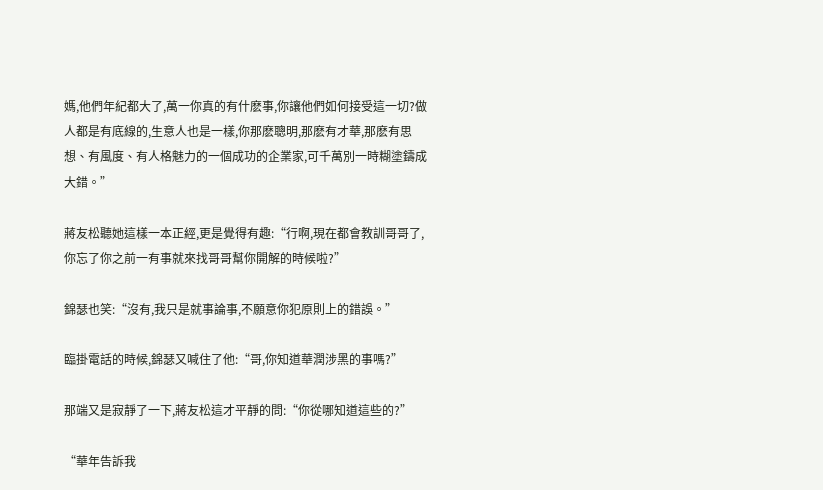媽,他們年紀都大了,萬一你真的有什麽事,你讓他們如何接受這一切?做人都是有底線的,生意人也是一樣,你那麽聰明,那麽有才華,那麽有思想、有風度、有人格魅力的一個成功的企業家,可千萬別一時糊塗鑄成大錯。”

蔣友松聽她這樣一本正經,更是覺得有趣:“行啊,現在都會教訓哥哥了,你忘了你之前一有事就來找哥哥幫你開解的時候啦?”

錦瑟也笑:“沒有,我只是就事論事,不願意你犯原則上的錯誤。”

臨掛電話的時候,錦瑟又喊住了他:“哥,你知道華潤涉黑的事嗎?”

那端又是寂靜了一下,蔣友松這才平靜的問:“你從哪知道這些的?”

“華年告訴我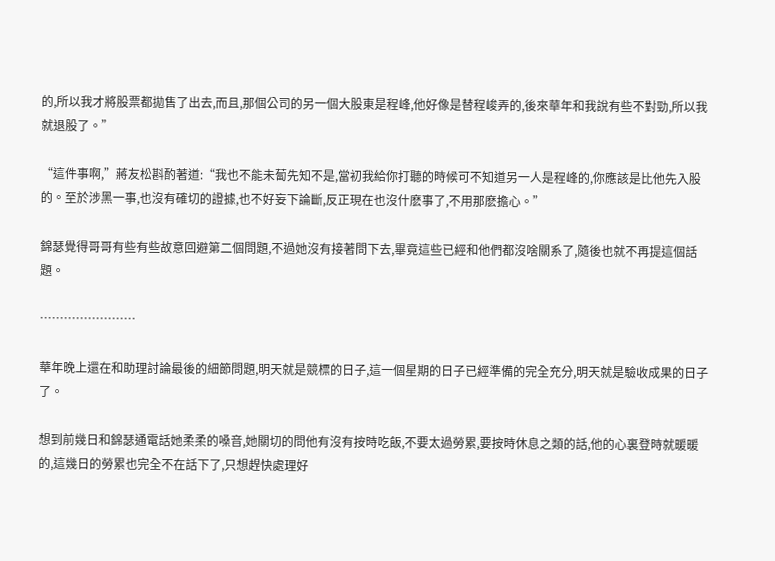的,所以我才將股票都拋售了出去,而且,那個公司的另一個大股東是程峰,他好像是替程峻弄的,後來華年和我說有些不對勁,所以我就退股了。”

“這件事啊,”蔣友松斟酌著道:“我也不能未蔔先知不是,當初我給你打聽的時候可不知道另一人是程峰的,你應該是比他先入股的。至於涉黑一事,也沒有確切的證據,也不好妄下論斷,反正現在也沒什麽事了,不用那麽擔心。”

錦瑟覺得哥哥有些有些故意回避第二個問題,不過她沒有接著問下去,畢竟這些已經和他們都沒啥關系了,隨後也就不再提這個話題。

……………………

華年晚上還在和助理討論最後的細節問題,明天就是競標的日子,這一個星期的日子已經準備的完全充分,明天就是驗收成果的日子了。

想到前幾日和錦瑟通電話她柔柔的嗓音,她關切的問他有沒有按時吃飯,不要太過勞累,要按時休息之類的話,他的心裏登時就暖暖的,這幾日的勞累也完全不在話下了,只想趕快處理好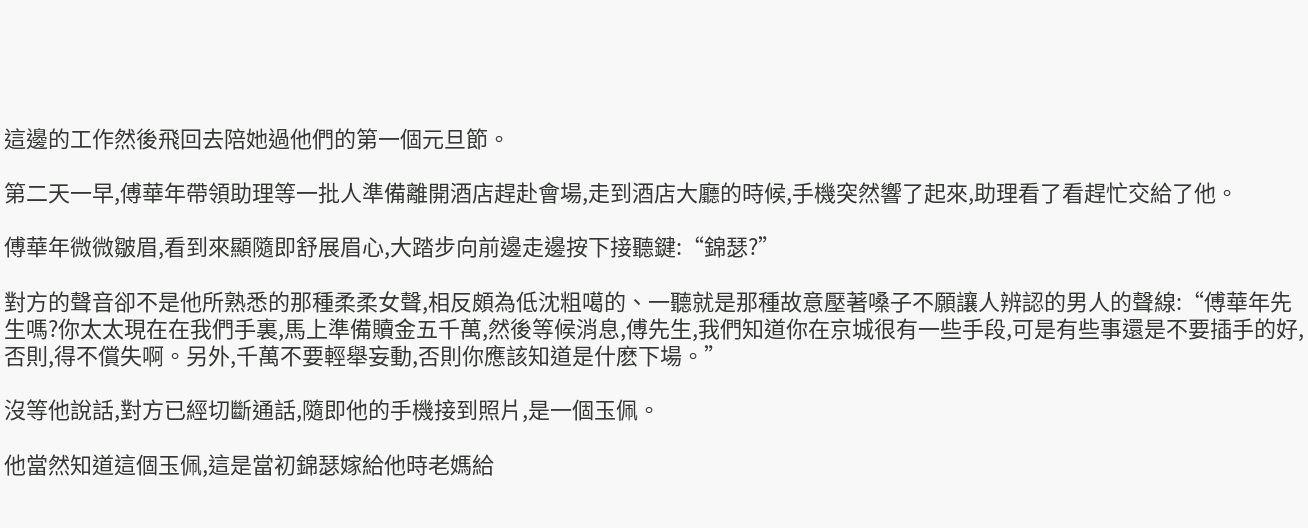這邊的工作然後飛回去陪她過他們的第一個元旦節。

第二天一早,傅華年帶領助理等一批人準備離開酒店趕赴會場,走到酒店大廳的時候,手機突然響了起來,助理看了看趕忙交給了他。

傅華年微微皺眉,看到來顯隨即舒展眉心,大踏步向前邊走邊按下接聽鍵:“錦瑟?”

對方的聲音卻不是他所熟悉的那種柔柔女聲,相反頗為低沈粗噶的、一聽就是那種故意壓著嗓子不願讓人辨認的男人的聲線:“傅華年先生嗎?你太太現在在我們手裏,馬上準備贖金五千萬,然後等候消息,傅先生,我們知道你在京城很有一些手段,可是有些事還是不要插手的好,否則,得不償失啊。另外,千萬不要輕舉妄動,否則你應該知道是什麽下場。”

沒等他說話,對方已經切斷通話,隨即他的手機接到照片,是一個玉佩。

他當然知道這個玉佩,這是當初錦瑟嫁給他時老媽給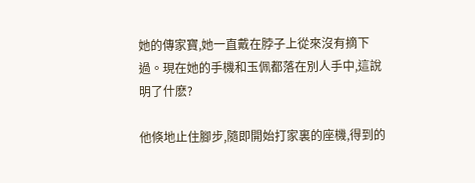她的傳家寶,她一直戴在脖子上從來沒有摘下過。現在她的手機和玉佩都落在別人手中,這說明了什麽?

他倏地止住腳步,隨即開始打家裏的座機,得到的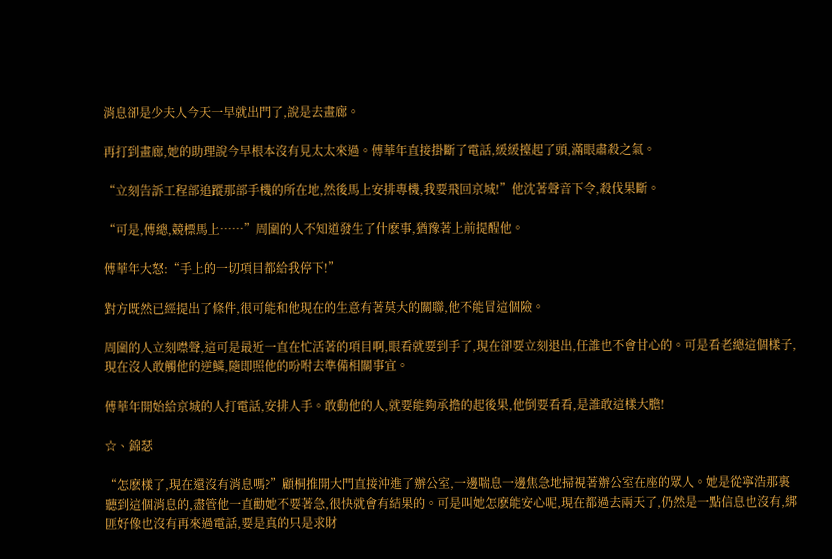消息卻是少夫人今天一早就出門了,說是去畫廊。

再打到畫廊,她的助理說今早根本沒有見太太來過。傅華年直接掛斷了電話,緩緩擡起了頭,滿眼肅殺之氣。

“立刻告訴工程部追蹤那部手機的所在地,然後馬上安排專機,我要飛回京城!”他沈著聲音下令,殺伐果斷。

“可是,傅總,競標馬上……”周圍的人不知道發生了什麽事,猶豫著上前提醒他。

傅華年大怒:“手上的一切項目都給我停下!”

對方既然已經提出了條件,很可能和他現在的生意有著莫大的關聯,他不能冒這個險。

周圍的人立刻噤聲,這可是最近一直在忙活著的項目啊,眼看就要到手了,現在卻要立刻退出,任誰也不會甘心的。可是看老總這個樣子,現在沒人敢觸他的逆鱗,隨即照他的吩咐去準備相關事宜。

傅華年開始給京城的人打電話,安排人手。敢動他的人,就要能夠承擔的起後果,他倒要看看,是誰敢這樣大膽!

☆、錦瑟

“怎麽樣了,現在還沒有消息嗎?”顧桐推開大門直接沖進了辦公室,一邊喘息一邊焦急地掃視著辦公室在座的眾人。她是從寧浩那裏聽到這個消息的,盡管他一直勸她不要著急,很快就會有結果的。可是叫她怎麽能安心呢,現在都過去兩天了,仍然是一點信息也沒有,綁匪好像也沒有再來過電話,要是真的只是求財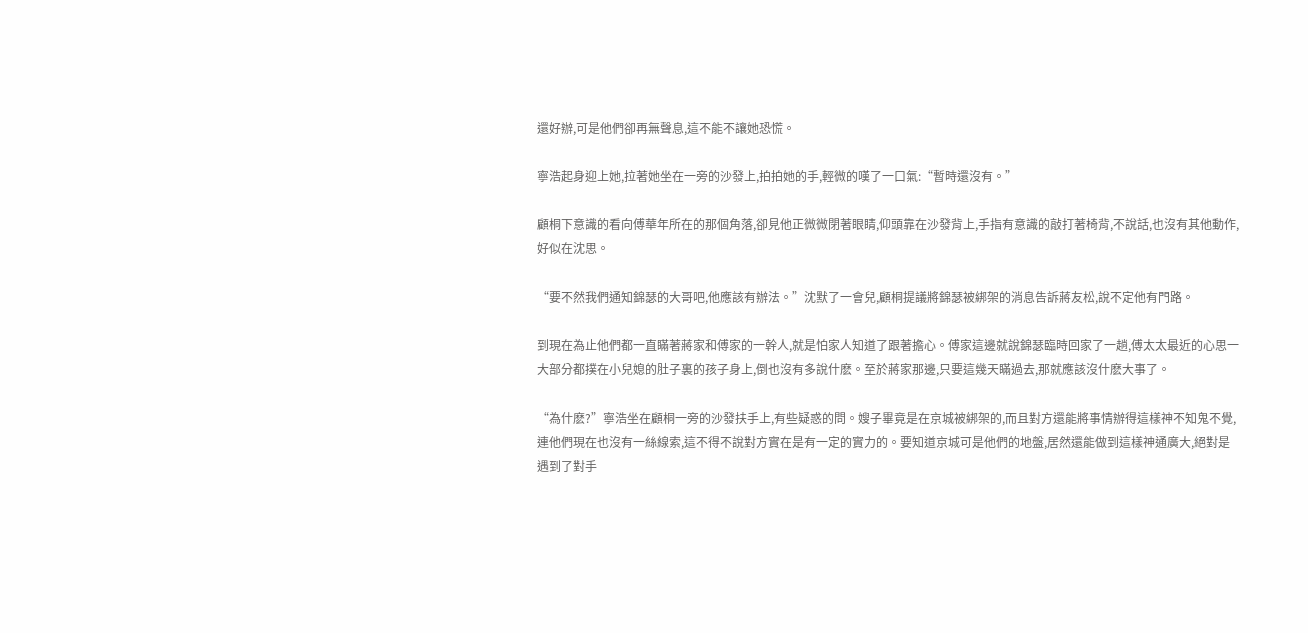還好辦,可是他們卻再無聲息,這不能不讓她恐慌。

寧浩起身迎上她,拉著她坐在一旁的沙發上,拍拍她的手,輕微的嘆了一口氣:“暫時還沒有。”

顧桐下意識的看向傅華年所在的那個角落,卻見他正微微閉著眼睛,仰頭靠在沙發背上,手指有意識的敲打著椅背,不說話,也沒有其他動作,好似在沈思。

“要不然我們通知錦瑟的大哥吧,他應該有辦法。”沈默了一會兒,顧桐提議將錦瑟被綁架的消息告訴蔣友松,說不定他有門路。

到現在為止他們都一直瞞著蔣家和傅家的一幹人,就是怕家人知道了跟著擔心。傅家這邊就說錦瑟臨時回家了一趟,傅太太最近的心思一大部分都撲在小兒媳的肚子裏的孩子身上,倒也沒有多說什麽。至於蔣家那邊,只要這幾天瞞過去,那就應該沒什麽大事了。

“為什麽?”寧浩坐在顧桐一旁的沙發扶手上,有些疑惑的問。嫂子畢竟是在京城被綁架的,而且對方還能將事情辦得這樣神不知鬼不覺,連他們現在也沒有一絲線索,這不得不說對方實在是有一定的實力的。要知道京城可是他們的地盤,居然還能做到這樣神通廣大,絕對是遇到了對手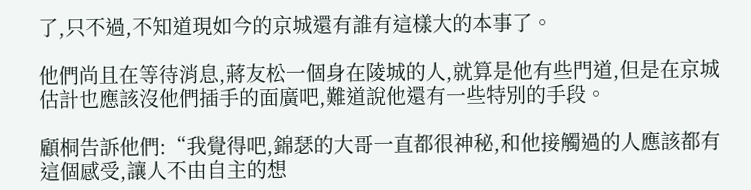了,只不過,不知道現如今的京城還有誰有這樣大的本事了。

他們尚且在等待消息,蔣友松一個身在陵城的人,就算是他有些門道,但是在京城估計也應該沒他們插手的面廣吧,難道說他還有一些特別的手段。

顧桐告訴他們:“我覺得吧,錦瑟的大哥一直都很神秘,和他接觸過的人應該都有這個感受,讓人不由自主的想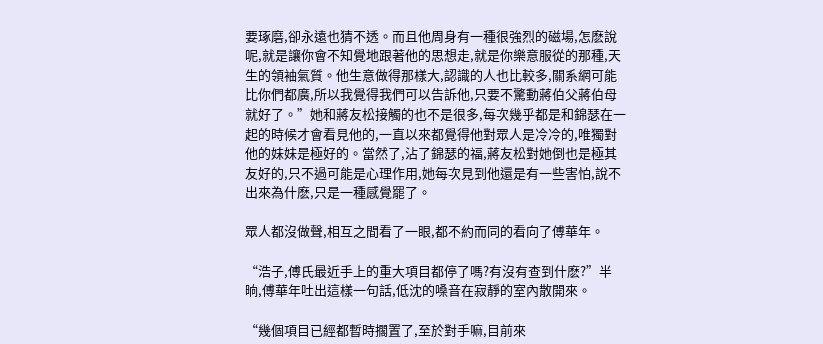要琢磨,卻永遠也猜不透。而且他周身有一種很強烈的磁場,怎麽說呢,就是讓你會不知覺地跟著他的思想走,就是你樂意服從的那種,天生的領袖氣質。他生意做得那樣大,認識的人也比較多,關系網可能比你們都廣,所以我覺得我們可以告訴他,只要不驚動蔣伯父蔣伯母就好了。”她和蔣友松接觸的也不是很多,每次幾乎都是和錦瑟在一起的時候才會看見他的,一直以來都覺得他對眾人是冷冷的,唯獨對他的妹妹是極好的。當然了,沾了錦瑟的福,蔣友松對她倒也是極其友好的,只不過可能是心理作用,她每次見到他還是有一些害怕,說不出來為什麽,只是一種感覺罷了。

眾人都沒做聲,相互之間看了一眼,都不約而同的看向了傅華年。

“浩子,傅氏最近手上的重大項目都停了嗎?有沒有查到什麽?”半晌,傅華年吐出這樣一句話,低沈的嗓音在寂靜的室內散開來。

“幾個項目已經都暫時擱置了,至於對手嘛,目前來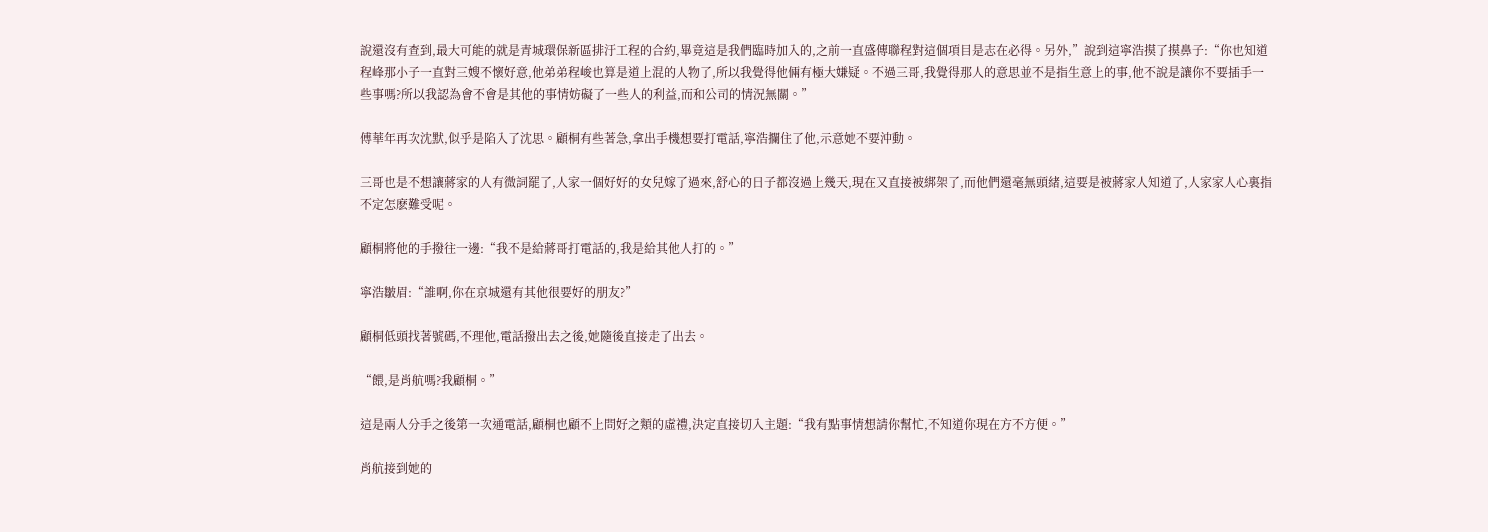說還沒有查到,最大可能的就是青城環保新區排汙工程的合約,畢竟這是我們臨時加入的,之前一直盛傳聯程對這個項目是志在必得。另外,”說到這寧浩摸了摸鼻子:“你也知道程峰那小子一直對三嫂不懷好意,他弟弟程峻也算是道上混的人物了,所以我覺得他倆有極大嫌疑。不過三哥,我覺得那人的意思並不是指生意上的事,他不說是讓你不要插手一些事嗎?所以我認為會不會是其他的事情妨礙了一些人的利益,而和公司的情況無關。”

傅華年再次沈默,似乎是陷入了沈思。顧桐有些著急,拿出手機想要打電話,寧浩攔住了他,示意她不要沖動。

三哥也是不想讓蔣家的人有微詞罷了,人家一個好好的女兒嫁了過來,舒心的日子都沒過上幾天,現在又直接被綁架了,而他們還毫無頭緒,這要是被蔣家人知道了,人家家人心裏指不定怎麽難受呢。

顧桐將他的手撥往一邊:“我不是給蔣哥打電話的,我是給其他人打的。”

寧浩皺眉:“誰啊,你在京城還有其他很要好的朋友?”

顧桐低頭找著號碼,不理他,電話撥出去之後,她隨後直接走了出去。

“餵,是肖航嗎?我顧桐。”

這是兩人分手之後第一次通電話,顧桐也顧不上問好之類的虛禮,決定直接切入主題:“我有點事情想請你幫忙,不知道你現在方不方便。”

肖航接到她的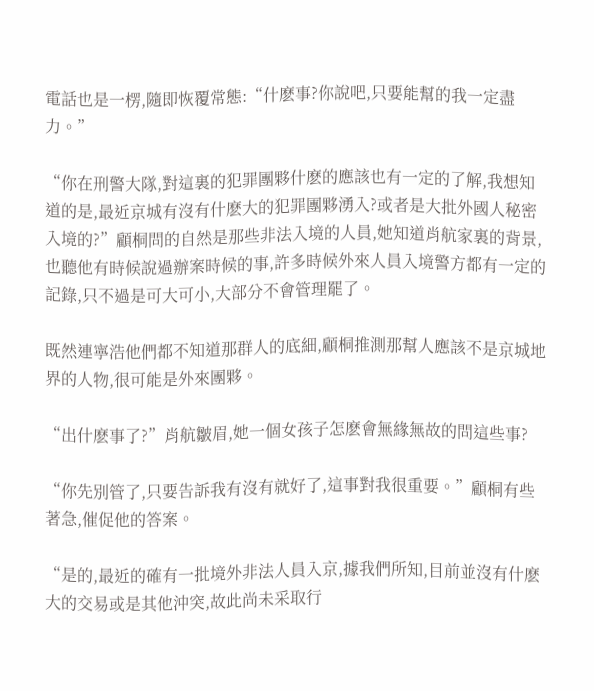電話也是一楞,隨即恢覆常態:“什麽事?你說吧,只要能幫的我一定盡力。”

“你在刑警大隊,對這裏的犯罪團夥什麽的應該也有一定的了解,我想知道的是,最近京城有沒有什麽大的犯罪團夥湧入?或者是大批外國人秘密入境的?”顧桐問的自然是那些非法入境的人員,她知道肖航家裏的背景,也聽他有時候說過辦案時候的事,許多時候外來人員入境警方都有一定的記錄,只不過是可大可小,大部分不會管理罷了。

既然連寧浩他們都不知道那群人的底細,顧桐推測那幫人應該不是京城地界的人物,很可能是外來團夥。

“出什麽事了?”肖航皺眉,她一個女孩子怎麽會無緣無故的問這些事?

“你先別管了,只要告訴我有沒有就好了,這事對我很重要。”顧桐有些著急,催促他的答案。

“是的,最近的確有一批境外非法人員入京,據我們所知,目前並沒有什麽大的交易或是其他沖突,故此尚未采取行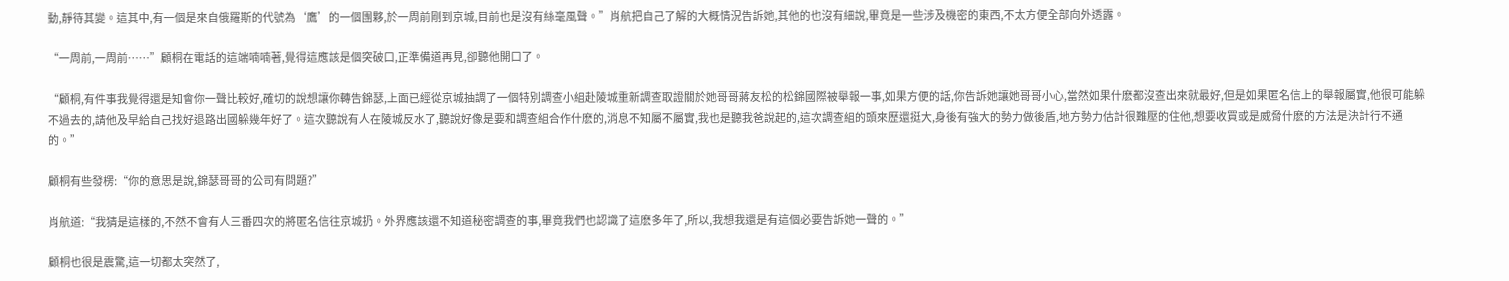動,靜待其變。這其中,有一個是來自俄羅斯的代號為‘鷹’的一個團夥,於一周前剛到京城,目前也是沒有絲毫風聲。”肖航把自己了解的大概情況告訴她,其他的也沒有細說,畢竟是一些涉及機密的東西,不太方便全部向外透露。

“一周前,一周前……”顧桐在電話的這端喃喃著,覺得這應該是個突破口,正準備道再見,卻聽他開口了。

“顧桐,有件事我覺得還是知會你一聲比較好,確切的說想讓你轉告錦瑟,上面已經從京城抽調了一個特別調查小組赴陵城重新調查取證關於她哥哥蔣友松的松錦國際被舉報一事,如果方便的話,你告訴她讓她哥哥小心,當然如果什麽都沒查出來就最好,但是如果匿名信上的舉報屬實,他很可能躲不過去的,請他及早給自己找好退路出國躲幾年好了。這次聽說有人在陵城反水了,聽說好像是要和調查組合作什麽的,消息不知屬不屬實,我也是聽我爸說起的,這次調查組的頭來歷還挺大,身後有強大的勢力做後盾,地方勢力估計很難壓的住他,想要收買或是威脅什麽的方法是決計行不通的。”

顧桐有些發楞:“你的意思是說,錦瑟哥哥的公司有問題?”

肖航道:“我猜是這樣的,不然不會有人三番四次的將匿名信往京城扔。外界應該還不知道秘密調查的事,畢竟我們也認識了這麽多年了,所以,我想我還是有這個必要告訴她一聲的。”

顧桐也很是震驚,這一切都太突然了,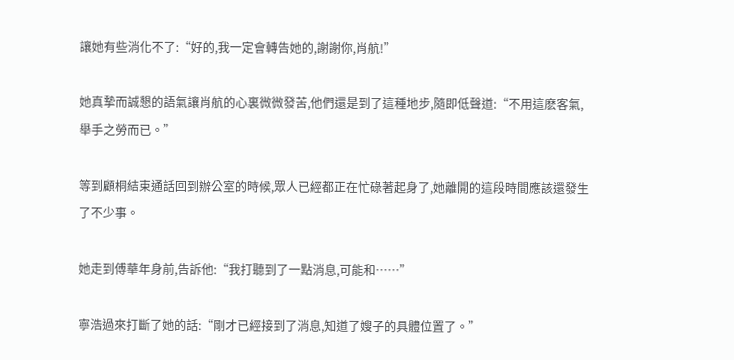讓她有些消化不了:“好的,我一定會轉告她的,謝謝你,肖航!”

她真摯而誠懇的語氣讓肖航的心裏微微發苦,他們還是到了這種地步,隨即低聲道:“不用這麽客氣,舉手之勞而已。”

等到顧桐結束通話回到辦公室的時候,眾人已經都正在忙碌著起身了,她離開的這段時間應該還發生了不少事。

她走到傅華年身前,告訴他:“我打聽到了一點消息,可能和……”

寧浩過來打斷了她的話:“剛才已經接到了消息,知道了嫂子的具體位置了。”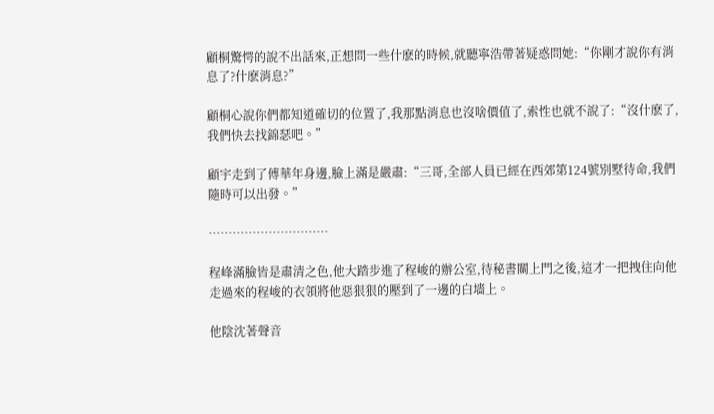顧桐驚愕的說不出話來,正想問一些什麽的時候,就聽寧浩帶著疑惑問她:“你剛才說你有消息了?什麽消息?”

顧桐心說你們都知道確切的位置了,我那點消息也沒啥價值了,索性也就不說了:“沒什麽了,我們快去找錦瑟吧。”

顧宇走到了傅華年身邊,臉上滿是嚴肅:“三哥,全部人員已經在西郊第124號別墅待命,我們隨時可以出發。”

…………………………

程峰滿臉皆是肅清之色,他大踏步進了程峻的辦公室,待秘書關上門之後,這才一把拽住向他走過來的程峻的衣領將他惡狠狠的壓到了一邊的白墻上。

他陰沈著聲音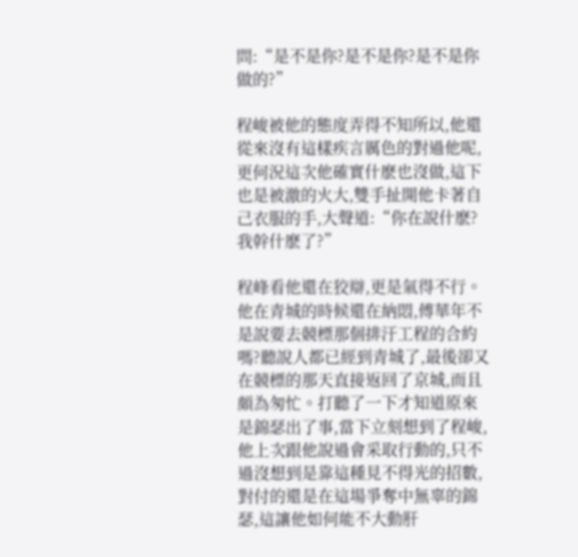問:“是不是你?是不是你?是不是你做的?”

程峻被他的態度弄得不知所以,他還從來沒有這樣疾言厲色的對過他呢,更何況這次他確實什麽也沒做,這下也是被激的火大,雙手扯開他卡著自己衣服的手,大聲道:“你在說什麽?我幹什麽了?”

程峰看他還在狡辯,更是氣得不行。他在青城的時候還在納悶,傅華年不是說要去競標那個排汙工程的合約嗎?聽說人都已經到青城了,最後卻又在競標的那天直接返回了京城,而且頗為匆忙。打聽了一下才知道原來是錦瑟出了事,當下立刻想到了程峻,他上次跟他說過會采取行動的,只不過沒想到是靠這種見不得光的招數,對付的還是在這場爭奪中無辜的錦瑟,這讓他如何能不大動肝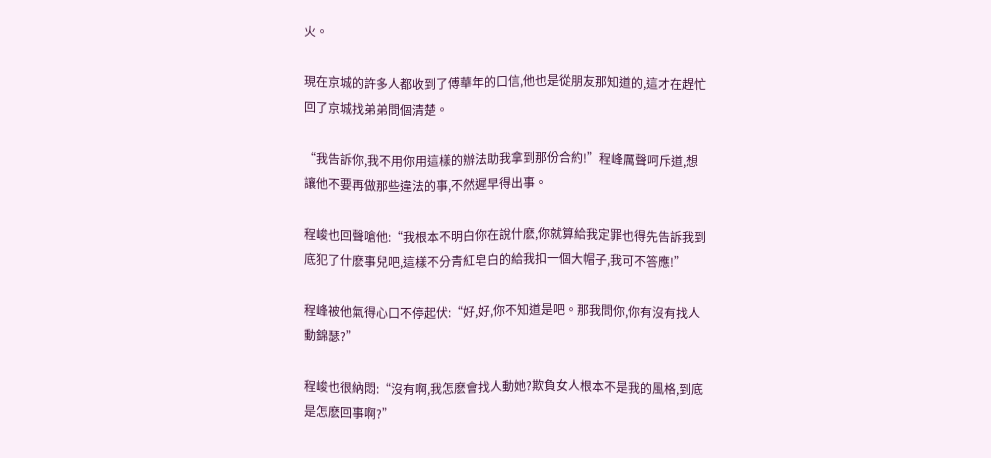火。

現在京城的許多人都收到了傅華年的口信,他也是從朋友那知道的,這才在趕忙回了京城找弟弟問個清楚。

“我告訴你,我不用你用這樣的辦法助我拿到那份合約!”程峰厲聲呵斥道,想讓他不要再做那些違法的事,不然遲早得出事。

程峻也回聲嗆他:“我根本不明白你在說什麽,你就算給我定罪也得先告訴我到底犯了什麽事兒吧,這樣不分青紅皂白的給我扣一個大帽子,我可不答應!”

程峰被他氣得心口不停起伏:“好,好,你不知道是吧。那我問你,你有沒有找人動錦瑟?”

程峻也很納悶:“沒有啊,我怎麽會找人動她?欺負女人根本不是我的風格,到底是怎麽回事啊?”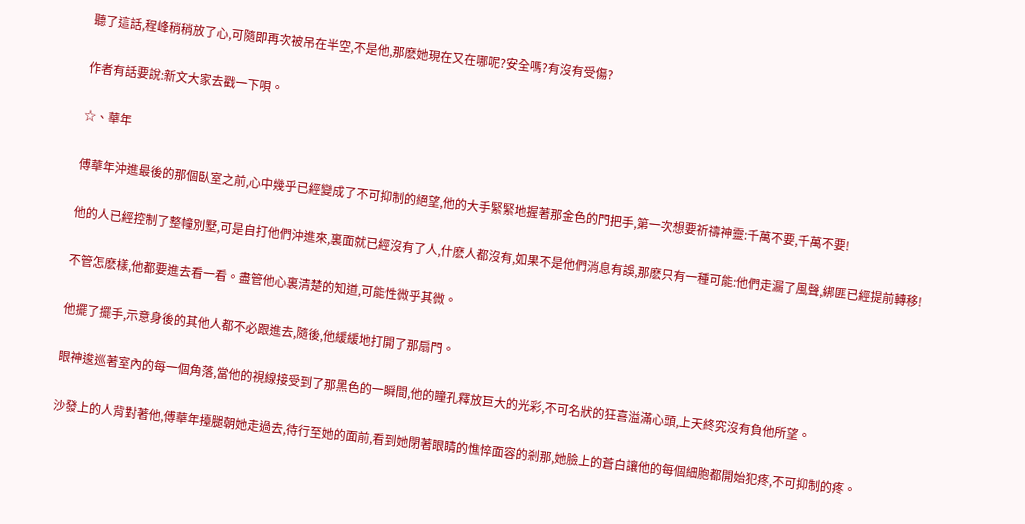聽了這話,程峰稍稍放了心,可隨即再次被吊在半空,不是他,那麽她現在又在哪呢?安全嗎?有沒有受傷?

作者有話要說:新文大家去戳一下唄。

☆、華年

傅華年沖進最後的那個臥室之前,心中幾乎已經變成了不可抑制的絕望,他的大手緊緊地握著那金色的門把手,第一次想要祈禱神靈:千萬不要,千萬不要!

他的人已經控制了整幢別墅,可是自打他們沖進來,裏面就已經沒有了人,什麽人都沒有,如果不是他們消息有誤,那麽只有一種可能:他們走漏了風聲,綁匪已經提前轉移!

不管怎麽樣,他都要進去看一看。盡管他心裏清楚的知道,可能性微乎其微。

他擺了擺手,示意身後的其他人都不必跟進去,隨後,他緩緩地打開了那扇門。

眼神逡巡著室內的每一個角落,當他的視線接受到了那黑色的一瞬間,他的瞳孔釋放巨大的光彩,不可名狀的狂喜溢滿心頭,上天終究沒有負他所望。

沙發上的人背對著他,傅華年擡腿朝她走過去,待行至她的面前,看到她閉著眼睛的憔悴面容的剎那,她臉上的蒼白讓他的每個細胞都開始犯疼,不可抑制的疼。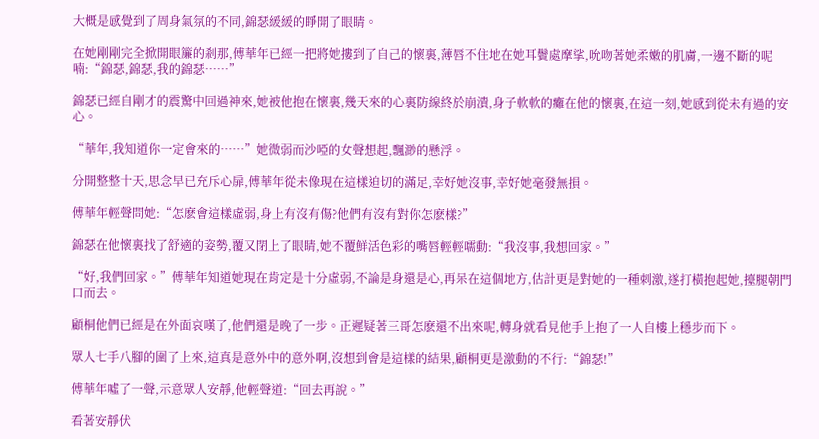大概是感覺到了周身氣氛的不同,錦瑟緩緩的睜開了眼睛。

在她剛剛完全掀開眼簾的剎那,傅華年已經一把將她摟到了自己的懷裏,薄唇不住地在她耳鬢處摩挲,吮吻著她柔嫩的肌膚,一邊不斷的呢喃:“錦瑟,錦瑟,我的錦瑟……”

錦瑟已經自剛才的震驚中回過神來,她被他抱在懷裏,幾天來的心裏防線終於崩潰,身子軟軟的癱在他的懷裏,在這一刻,她感到從未有過的安心。

“華年,我知道你一定會來的……”她微弱而沙啞的女聲想起,飄渺的懸浮。

分開整整十天,思念早已充斥心扉,傅華年從未像現在這樣迫切的滿足,幸好她沒事,幸好她毫發無損。

傅華年輕聲問她:“怎麽會這樣虛弱,身上有沒有傷?他們有沒有對你怎麽樣?”

錦瑟在他懷裏找了舒適的姿勢,覆又閉上了眼睛,她不覆鮮活色彩的嘴唇輕輕嚅動:“我沒事,我想回家。”

“好,我們回家。”傅華年知道她現在肯定是十分虛弱,不論是身還是心,再呆在這個地方,估計更是對她的一種刺激,遂打橫抱起她,擡腿朝門口而去。

顧桐他們已經是在外面哀嘆了,他們還是晚了一步。正遲疑著三哥怎麽還不出來呢,轉身就看見他手上抱了一人自樓上穩步而下。

眾人七手八腳的圍了上來,這真是意外中的意外啊,沒想到會是這樣的結果,顧桐更是激動的不行:“錦瑟!”

傅華年噓了一聲,示意眾人安靜,他輕聲道:“回去再說。”

看著安靜伏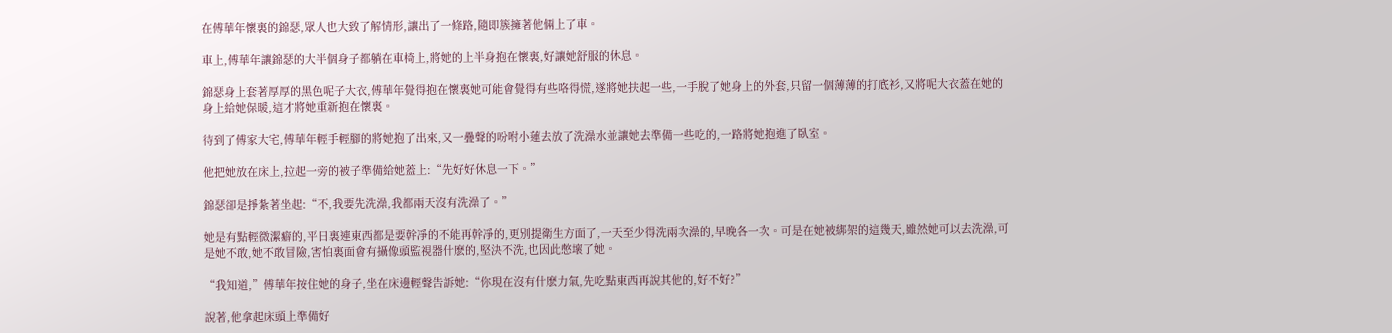在傅華年懷裏的錦瑟,眾人也大致了解情形,讓出了一條路,隨即簇擁著他倆上了車。

車上,傅華年讓錦瑟的大半個身子都躺在車椅上,將她的上半身抱在懷裏,好讓她舒服的休息。

錦瑟身上套著厚厚的黑色呢子大衣,傅華年覺得抱在懷裏她可能會覺得有些咯得慌,遂將她扶起一些,一手脫了她身上的外套,只留一個薄薄的打底衫,又將呢大衣蓋在她的身上給她保暖,這才將她重新抱在懷裏。

待到了傅家大宅,傅華年輕手輕腳的將她抱了出來,又一疊聲的吩咐小蓮去放了洗澡水並讓她去準備一些吃的,一路將她抱進了臥室。

他把她放在床上,拉起一旁的被子準備給她蓋上:“先好好休息一下。”

錦瑟卻是掙紮著坐起:“不,我要先洗澡,我都兩天沒有洗澡了。”

她是有點輕微潔癖的,平日裏連東西都是要幹凈的不能再幹凈的,更別提衛生方面了,一天至少得洗兩次澡的,早晚各一次。可是在她被綁架的這幾天,雖然她可以去洗澡,可是她不敢,她不敢冒險,害怕裏面會有攝像頭監視器什麽的,堅決不洗,也因此憋壞了她。

“我知道,”傅華年按住她的身子,坐在床邊輕聲告訴她:“你現在沒有什麽力氣,先吃點東西再說其他的,好不好?”

說著,他拿起床頭上準備好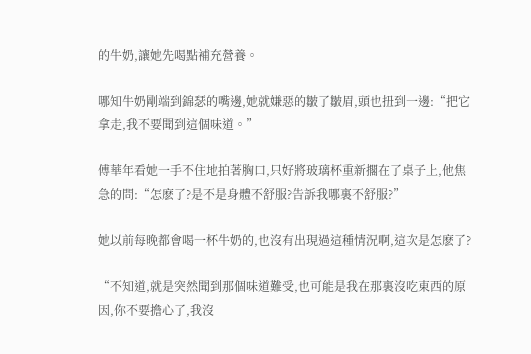的牛奶,讓她先喝點補充營養。

哪知牛奶剛端到錦瑟的嘴邊,她就嫌惡的皺了皺眉,頭也扭到一邊:“把它拿走,我不要聞到這個味道。”

傅華年看她一手不住地拍著胸口,只好將玻璃杯重新擱在了桌子上,他焦急的問:“怎麽了?是不是身體不舒服?告訴我哪裏不舒服?”

她以前每晚都會喝一杯牛奶的,也沒有出現過這種情況啊,這次是怎麽了?

“不知道,就是突然聞到那個味道難受,也可能是我在那裏沒吃東西的原因,你不要擔心了,我沒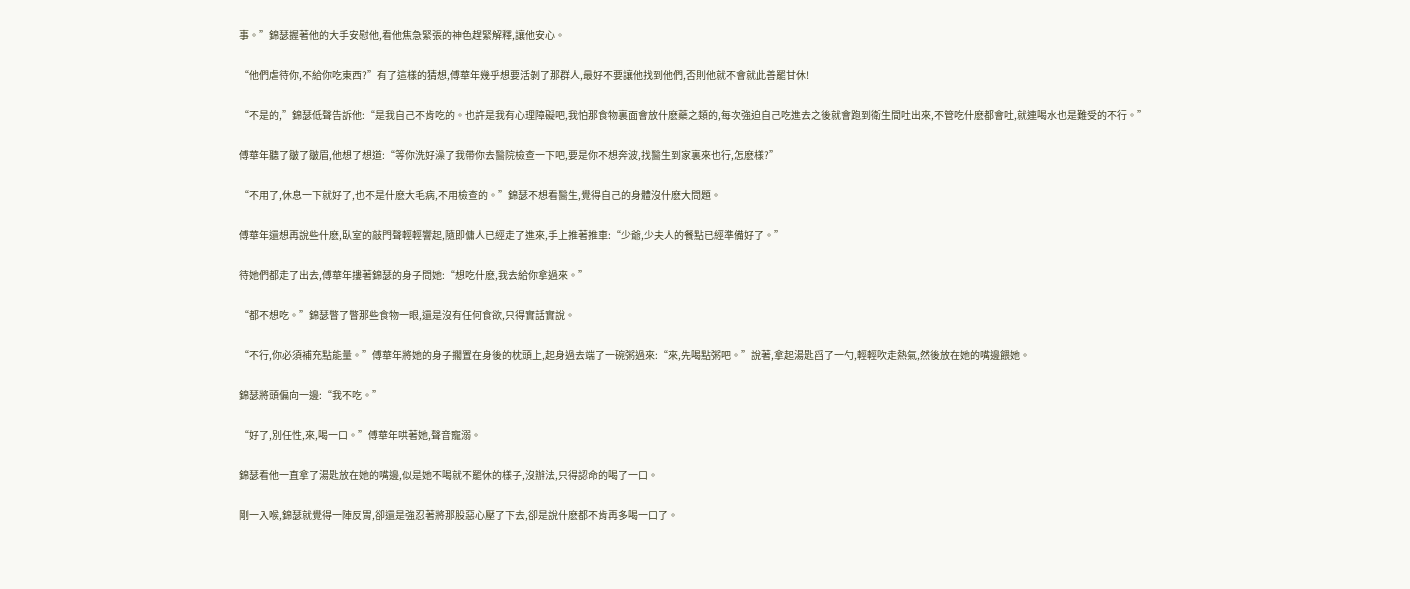事。”錦瑟握著他的大手安慰他,看他焦急緊張的神色趕緊解釋,讓他安心。

“他們虐待你,不給你吃東西?”有了這樣的猜想,傅華年幾乎想要活剝了那群人,最好不要讓他找到他們,否則他就不會就此善罷甘休!

“不是的,”錦瑟低聲告訴他:“是我自己不肯吃的。也許是我有心理障礙吧,我怕那食物裏面會放什麽藥之類的,每次強迫自己吃進去之後就會跑到衛生間吐出來,不管吃什麽都會吐,就連喝水也是難受的不行。”

傅華年聽了皺了皺眉,他想了想道:“等你洗好澡了我帶你去醫院檢查一下吧,要是你不想奔波,找醫生到家裏來也行,怎麽樣?”

“不用了,休息一下就好了,也不是什麽大毛病,不用檢查的。”錦瑟不想看醫生,覺得自己的身體沒什麽大問題。

傅華年還想再說些什麽,臥室的敲門聲輕輕響起,隨即傭人已經走了進來,手上推著推車:“少爺,少夫人的餐點已經準備好了。”

待她們都走了出去,傅華年摟著錦瑟的身子問她:“想吃什麽,我去給你拿過來。”

“都不想吃。”錦瑟瞥了瞥那些食物一眼,還是沒有任何食欲,只得實話實說。

“不行,你必須補充點能量。”傅華年將她的身子擱置在身後的枕頭上,起身過去端了一碗粥過來:“來,先喝點粥吧。”說著,拿起湯匙舀了一勺,輕輕吹走熱氣,然後放在她的嘴邊餵她。

錦瑟將頭偏向一邊:“我不吃。”

“好了,別任性,來,喝一口。”傅華年哄著她,聲音寵溺。

錦瑟看他一直拿了湯匙放在她的嘴邊,似是她不喝就不罷休的樣子,沒辦法,只得認命的喝了一口。

剛一入喉,錦瑟就覺得一陣反胃,卻還是強忍著將那股惡心壓了下去,卻是說什麽都不肯再多喝一口了。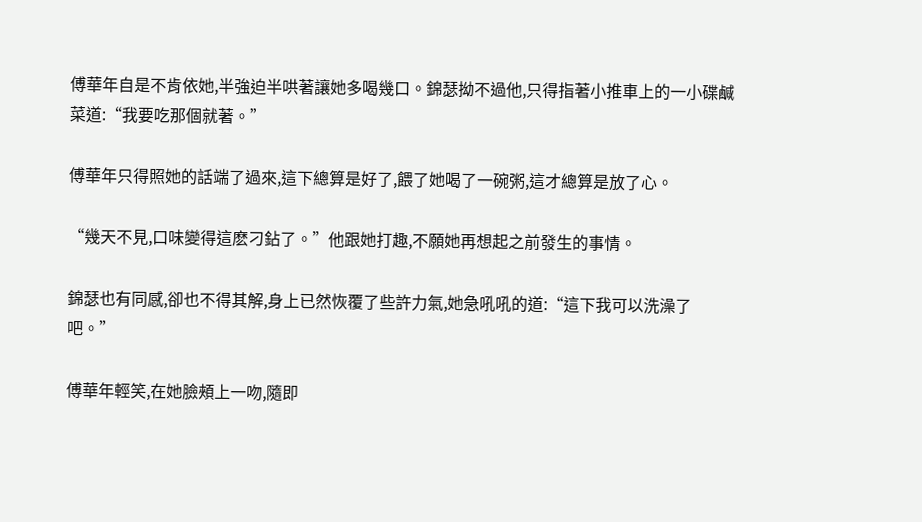傅華年自是不肯依她,半強迫半哄著讓她多喝幾口。錦瑟拗不過他,只得指著小推車上的一小碟鹹菜道:“我要吃那個就著。”

傅華年只得照她的話端了過來,這下總算是好了,餵了她喝了一碗粥,這才總算是放了心。

“幾天不見,口味變得這麽刁鉆了。”他跟她打趣,不願她再想起之前發生的事情。

錦瑟也有同感,卻也不得其解,身上已然恢覆了些許力氣,她急吼吼的道:“這下我可以洗澡了吧。”

傅華年輕笑,在她臉頰上一吻,隨即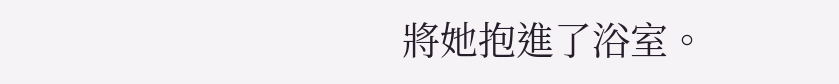將她抱進了浴室。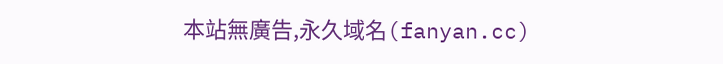本站無廣告,永久域名(fanyan.cc)